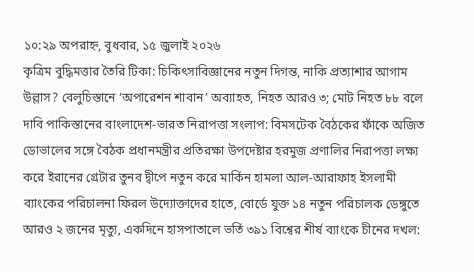১০:২৯ অপরাহ্ন, বুধবার, ১৫ জুলাই ২০২৬
কৃত্রিম বুদ্ধিমত্তার তৈরি টিকা: চিকিৎসাবিজ্ঞানের নতুন দিগন্ত, নাকি প্রত্যাশার আগাম উল্লাস? বেলুচিস্তানে ‘অপারেশন শাবান’ অব্যাহত, নিহত আরও ৩; মোট নিহত ৮৮ বলে দাবি পাকিস্তানের বাংলাদেশ-ভারত নিরাপত্তা সংলাপ: বিমসটেক বৈঠকের ফাঁকে অজিত ডোভালের সঙ্গে বৈঠক প্রধানমন্ত্রীর প্রতিরক্ষা উপদেষ্টার হরমুজ প্রণালির নিরাপত্তা লক্ষ্য করে ইরানের গ্রেটার তুনব দ্বীপে নতুন করে মার্কিন হামলা আল-আরাফাহ ইসলামী ব্যাংকের পরিচালনা ফিরল উদ্যোক্তাদের হাতে, বোর্ডে যুক্ত ১৪ নতুন পরিচালক ডেঙ্গুতে আরও ২ জনের মৃত্যু, একদিনে হাসপাতালে ভর্তি ৩৯১ বিশ্বের শীর্ষ ব্যাংকে চীনের দখল: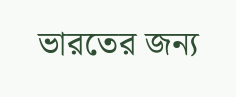ভারতের জন্য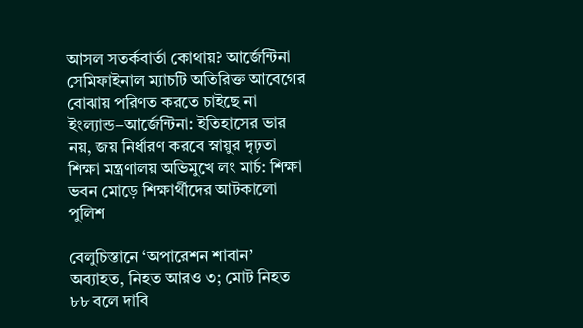আসল সতর্কবার্তা কোথায়? আর্জেন্টিনা সেমিফাইনাল ম্যাচটি অতিরিক্ত আবেগের বোঝায় পরিণত করতে চাইছে না  ইংল্যান্ড–আর্জেন্টিনা: ইতিহাসের ভার নয়, জয় নির্ধারণ করবে স্নায়ুর দৃঢ়তা শিক্ষা মন্ত্রণালয় অভিমুখে লং মার্চ: শিক্ষা ভবন মোড়ে শিক্ষার্থীদের আটকালো পুলিশ

বেলুচিস্তানে ‘অপারেশন শাবান’ অব্যাহত, নিহত আরও ৩; মোট নিহত ৮৮ বলে দাবি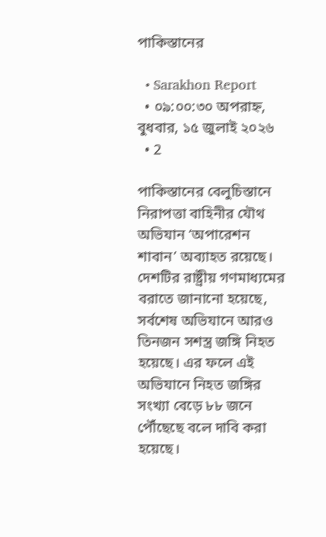পাকিস্তানের

  • Sarakhon Report
  • ০৯:০০:৩০ অপরাহ্ন, বুধবার, ১৫ জুলাই ২০২৬
  • 2

পাকিস্তানের বেলুচিস্তানে নিরাপত্তা বাহিনীর যৌথ অভিযান ‘অপারেশন শাবান’ অব্যাহত রয়েছে। দেশটির রাষ্ট্রীয় গণমাধ্যমের বরাতে জানানো হয়েছে, সর্বশেষ অভিযানে আরও তিনজন সশস্ত্র জঙ্গি নিহত হয়েছে। এর ফলে এই অভিযানে নিহত জঙ্গির সংখ্যা বেড়ে ৮৮ জনে পৌঁছেছে বলে দাবি করা হয়েছে।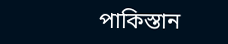পাকিস্তান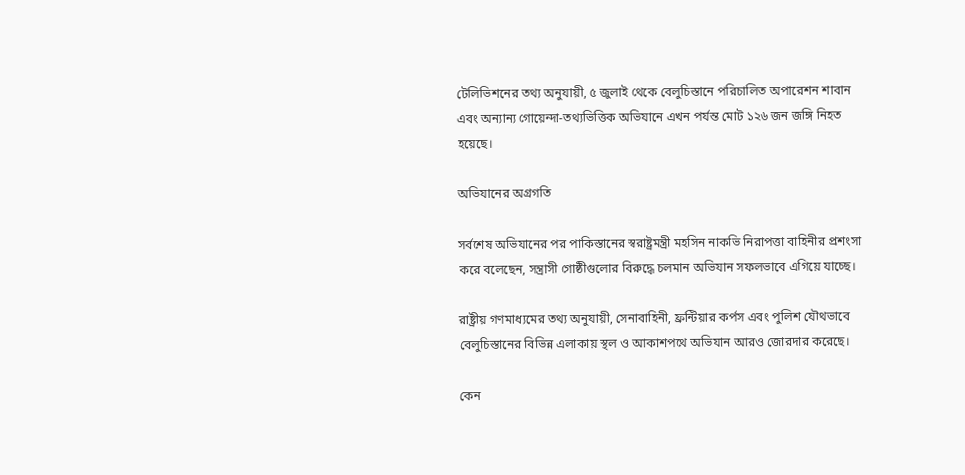টেলিভিশনের তথ্য অনুযায়ী, ৫ জুলাই থেকে বেলুচিস্তানে পরিচালিত অপারেশন শাবান এবং অন্যান্য গোয়েন্দা-তথ্যভিত্তিক অভিযানে এখন পর্যন্ত মোট ১২৬ জন জঙ্গি নিহত হয়েছে।

অভিযানের অগ্রগতি

সর্বশেষ অভিযানের পর পাকিস্তানের স্বরাষ্ট্রমন্ত্রী মহসিন নাকভি নিরাপত্তা বাহিনীর প্রশংসা করে বলেছেন, সন্ত্রাসী গোষ্ঠীগুলোর বিরুদ্ধে চলমান অভিযান সফলভাবে এগিয়ে যাচ্ছে।

রাষ্ট্রীয় গণমাধ্যমের তথ্য অনুযায়ী, সেনাবাহিনী, ফ্রন্টিয়ার কর্পস এবং পুলিশ যৌথভাবে বেলুচিস্তানের বিভিন্ন এলাকায় স্থল ও আকাশপথে অভিযান আরও জোরদার করেছে।

কেন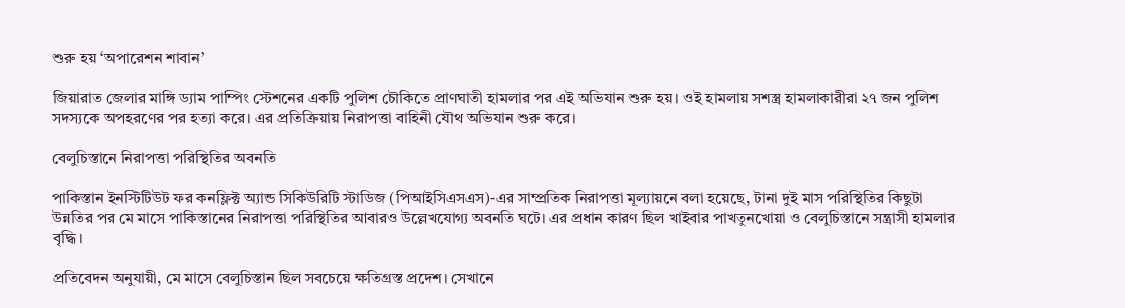শুরু হয় ‘অপারেশন শাবান’

জিয়ারাত জেলার মাঙ্গি ড্যাম পাম্পিং স্টেশনের একটি পুলিশ চৌকিতে প্রাণঘাতী হামলার পর এই অভিযান শুরু হয়। ওই হামলায় সশস্ত্র হামলাকারীরা ২৭ জন পুলিশ সদস্যকে অপহরণের পর হত্যা করে। এর প্রতিক্রিয়ায় নিরাপত্তা বাহিনী যৌথ অভিযান শুরু করে।

বেলুচিস্তানে নিরাপত্তা পরিস্থিতির অবনতি

পাকিস্তান ইনস্টিটিউট ফর কনফ্লিক্ট অ্যান্ড সিকিউরিটি স্টাডিজ (পিআইসিএসএস)-এর সাম্প্রতিক নিরাপত্তা মূল্যায়নে বলা হয়েছে, টানা দুই মাস পরিস্থিতির কিছুটা উন্নতির পর মে মাসে পাকিস্তানের নিরাপত্তা পরিস্থিতির আবারও উল্লেখযোগ্য অবনতি ঘটে। এর প্রধান কারণ ছিল খাইবার পাখতুনখোয়া ও বেলুচিস্তানে সন্ত্রাসী হামলার বৃদ্ধি।

প্রতিবেদন অনুযায়ী, মে মাসে বেলুচিস্তান ছিল সবচেয়ে ক্ষতিগ্রস্ত প্রদেশ। সেখানে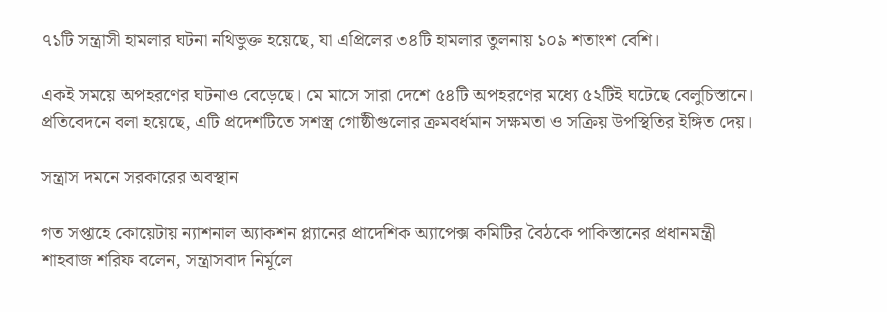৭১টি সন্ত্রাসী হামলার ঘটনা নথিভুক্ত হয়েছে, যা এপ্রিলের ৩৪টি হামলার তুলনায় ১০৯ শতাংশ বেশি।

একই সময়ে অপহরণের ঘটনাও বেড়েছে। মে মাসে সারা দেশে ৫৪টি অপহরণের মধ্যে ৫২টিই ঘটেছে বেলুচিস্তানে। প্রতিবেদনে বলা হয়েছে, এটি প্রদেশটিতে সশস্ত্র গোষ্ঠীগুলোর ক্রমবর্ধমান সক্ষমতা ও সক্রিয় উপস্থিতির ইঙ্গিত দেয়।

সন্ত্রাস দমনে সরকারের অবস্থান

গত সপ্তাহে কোয়েটায় ন্যাশনাল অ্যাকশন প্ল্যানের প্রাদেশিক অ্যাপেক্স কমিটির বৈঠকে পাকিস্তানের প্রধানমন্ত্রী শাহবাজ শরিফ বলেন, সন্ত্রাসবাদ নির্মূলে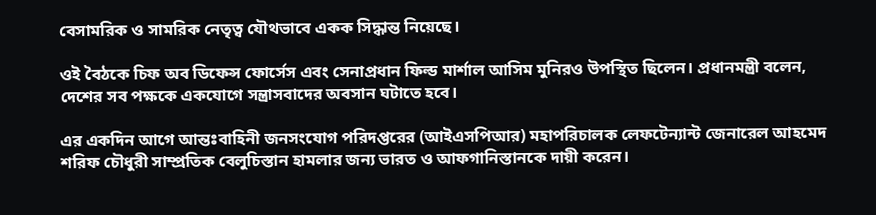বেসামরিক ও সামরিক নেতৃত্ব যৌথভাবে একক সিদ্ধান্ত নিয়েছে।

ওই বৈঠকে চিফ অব ডিফেন্স ফোর্সেস এবং সেনাপ্রধান ফিল্ড মার্শাল আসিম মুনিরও উপস্থিত ছিলেন। প্রধানমন্ত্রী বলেন, দেশের সব পক্ষকে একযোগে সন্ত্রাসবাদের অবসান ঘটাতে হবে।

এর একদিন আগে আন্তঃবাহিনী জনসংযোগ পরিদপ্তরের (আইএসপিআর) মহাপরিচালক লেফটেন্যান্ট জেনারেল আহমেদ শরিফ চৌধুরী সাম্প্রতিক বেলুচিস্তান হামলার জন্য ভারত ও আফগানিস্তানকে দায়ী করেন।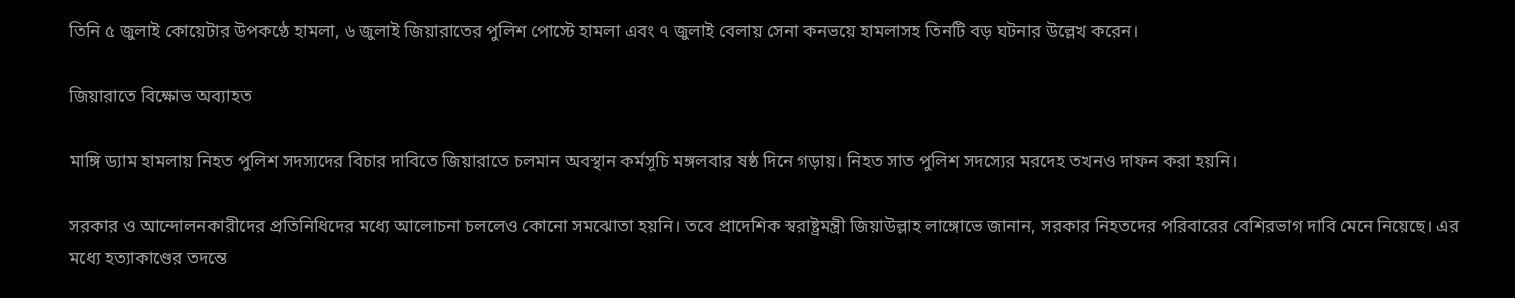তিনি ৫ জুলাই কোয়েটার উপকণ্ঠে হামলা, ৬ জুলাই জিয়ারাতের পুলিশ পোস্টে হামলা এবং ৭ জুলাই বেলায় সেনা কনভয়ে হামলাসহ তিনটি বড় ঘটনার উল্লেখ করেন।

জিয়ারাতে বিক্ষোভ অব্যাহত

মাঙ্গি ড্যাম হামলায় নিহত পুলিশ সদস্যদের বিচার দাবিতে জিয়ারাতে চলমান অবস্থান কর্মসূচি মঙ্গলবার ষষ্ঠ দিনে গড়ায়। নিহত সাত পুলিশ সদস্যের মরদেহ তখনও দাফন করা হয়নি।

সরকার ও আন্দোলনকারীদের প্রতিনিধিদের মধ্যে আলোচনা চললেও কোনো সমঝোতা হয়নি। তবে প্রাদেশিক স্বরাষ্ট্রমন্ত্রী জিয়াউল্লাহ লাঙ্গোভে জানান, সরকার নিহতদের পরিবারের বেশিরভাগ দাবি মেনে নিয়েছে। এর মধ্যে হত্যাকাণ্ডের তদন্তে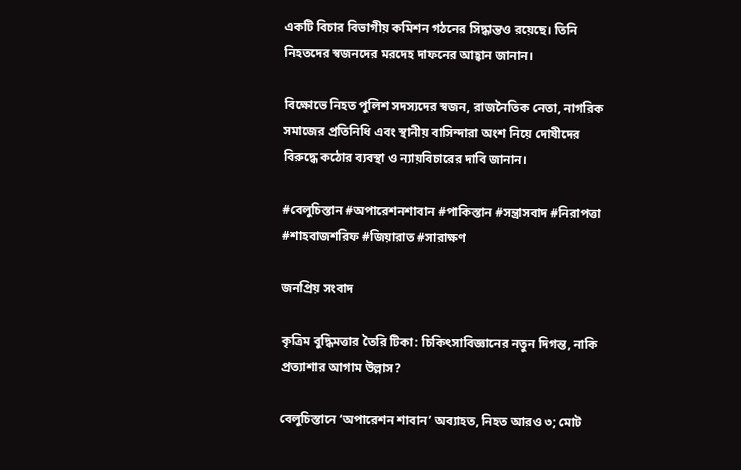একটি বিচার বিভাগীয় কমিশন গঠনের সিদ্ধান্তও রয়েছে। তিনি নিহতদের স্বজনদের মরদেহ দাফনের আহ্বান জানান।

বিক্ষোভে নিহত পুলিশ সদস্যদের স্বজন, রাজনৈতিক নেতা, নাগরিক সমাজের প্রতিনিধি এবং স্থানীয় বাসিন্দারা অংশ নিয়ে দোষীদের বিরুদ্ধে কঠোর ব্যবস্থা ও ন্যায়বিচারের দাবি জানান।

#বেলুচিস্তান #অপারেশনশাবান #পাকিস্তান #সন্ত্রাসবাদ #নিরাপত্তা #শাহবাজশরিফ #জিয়ারাত #সারাক্ষণ

জনপ্রিয় সংবাদ

কৃত্রিম বুদ্ধিমত্তার তৈরি টিকা: চিকিৎসাবিজ্ঞানের নতুন দিগন্ত, নাকি প্রত্যাশার আগাম উল্লাস?

বেলুচিস্তানে ‘অপারেশন শাবান’ অব্যাহত, নিহত আরও ৩; মোট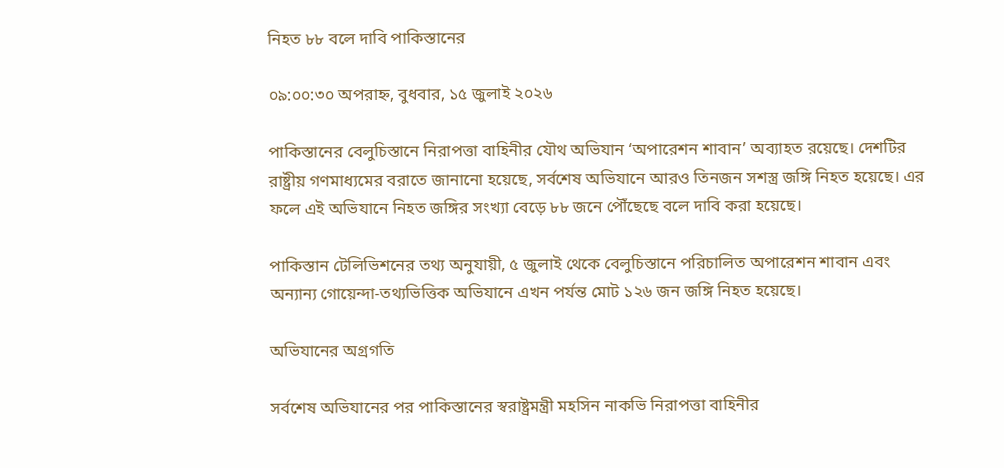নিহত ৮৮ বলে দাবি পাকিস্তানের

০৯:০০:৩০ অপরাহ্ন, বুধবার, ১৫ জুলাই ২০২৬

পাকিস্তানের বেলুচিস্তানে নিরাপত্তা বাহিনীর যৌথ অভিযান ‘অপারেশন শাবান’ অব্যাহত রয়েছে। দেশটির রাষ্ট্রীয় গণমাধ্যমের বরাতে জানানো হয়েছে, সর্বশেষ অভিযানে আরও তিনজন সশস্ত্র জঙ্গি নিহত হয়েছে। এর ফলে এই অভিযানে নিহত জঙ্গির সংখ্যা বেড়ে ৮৮ জনে পৌঁছেছে বলে দাবি করা হয়েছে।

পাকিস্তান টেলিভিশনের তথ্য অনুযায়ী, ৫ জুলাই থেকে বেলুচিস্তানে পরিচালিত অপারেশন শাবান এবং অন্যান্য গোয়েন্দা-তথ্যভিত্তিক অভিযানে এখন পর্যন্ত মোট ১২৬ জন জঙ্গি নিহত হয়েছে।

অভিযানের অগ্রগতি

সর্বশেষ অভিযানের পর পাকিস্তানের স্বরাষ্ট্রমন্ত্রী মহসিন নাকভি নিরাপত্তা বাহিনীর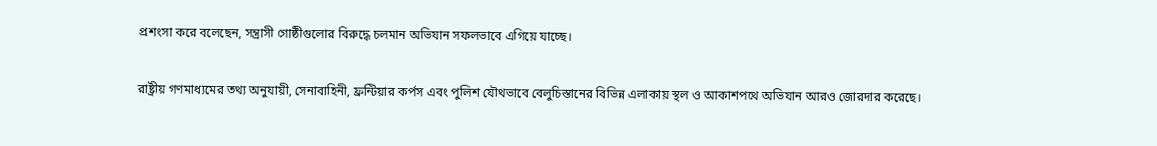প্রশংসা করে বলেছেন, সন্ত্রাসী গোষ্ঠীগুলোর বিরুদ্ধে চলমান অভিযান সফলভাবে এগিয়ে যাচ্ছে।

রাষ্ট্রীয় গণমাধ্যমের তথ্য অনুযায়ী, সেনাবাহিনী, ফ্রন্টিয়ার কর্পস এবং পুলিশ যৌথভাবে বেলুচিস্তানের বিভিন্ন এলাকায় স্থল ও আকাশপথে অভিযান আরও জোরদার করেছে।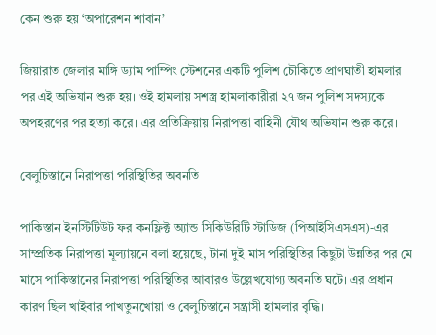কেন শুরু হয় ‘অপারেশন শাবান’

জিয়ারাত জেলার মাঙ্গি ড্যাম পাম্পিং স্টেশনের একটি পুলিশ চৌকিতে প্রাণঘাতী হামলার পর এই অভিযান শুরু হয়। ওই হামলায় সশস্ত্র হামলাকারীরা ২৭ জন পুলিশ সদস্যকে অপহরণের পর হত্যা করে। এর প্রতিক্রিয়ায় নিরাপত্তা বাহিনী যৌথ অভিযান শুরু করে।

বেলুচিস্তানে নিরাপত্তা পরিস্থিতির অবনতি

পাকিস্তান ইনস্টিটিউট ফর কনফ্লিক্ট অ্যান্ড সিকিউরিটি স্টাডিজ (পিআইসিএসএস)-এর সাম্প্রতিক নিরাপত্তা মূল্যায়নে বলা হয়েছে, টানা দুই মাস পরিস্থিতির কিছুটা উন্নতির পর মে মাসে পাকিস্তানের নিরাপত্তা পরিস্থিতির আবারও উল্লেখযোগ্য অবনতি ঘটে। এর প্রধান কারণ ছিল খাইবার পাখতুনখোয়া ও বেলুচিস্তানে সন্ত্রাসী হামলার বৃদ্ধি।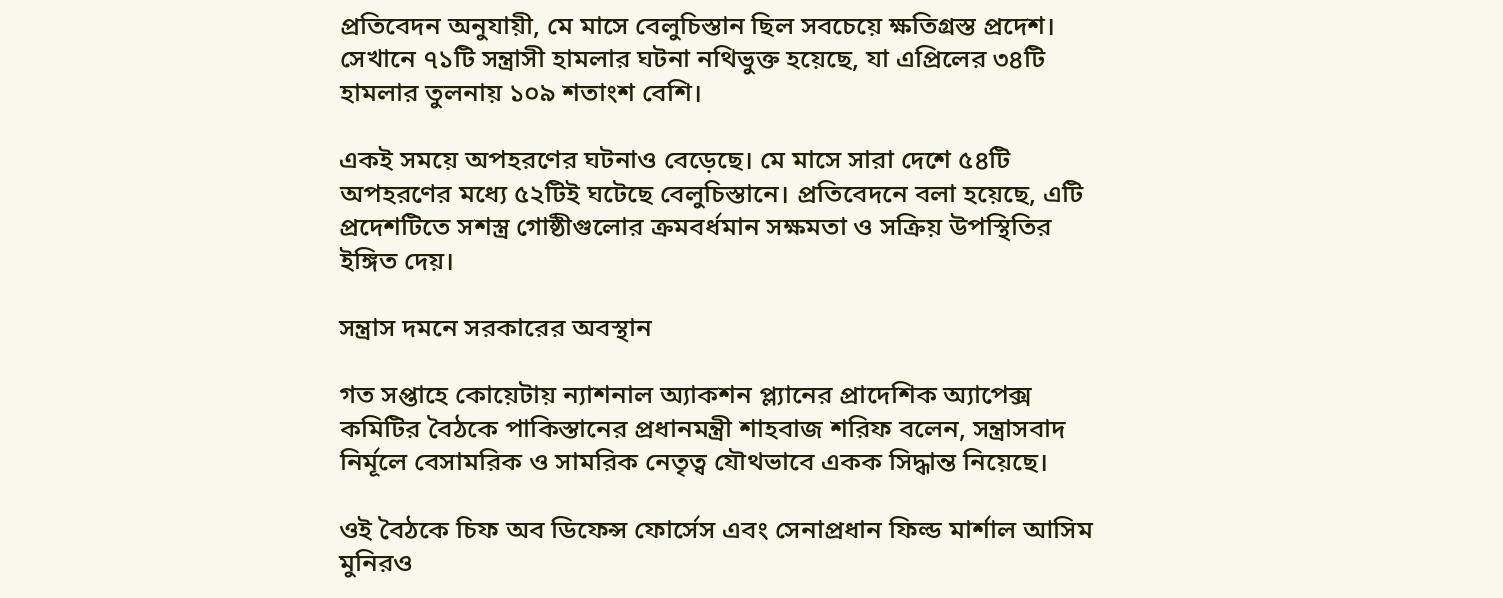প্রতিবেদন অনুযায়ী, মে মাসে বেলুচিস্তান ছিল সবচেয়ে ক্ষতিগ্রস্ত প্রদেশ। সেখানে ৭১টি সন্ত্রাসী হামলার ঘটনা নথিভুক্ত হয়েছে, যা এপ্রিলের ৩৪টি হামলার তুলনায় ১০৯ শতাংশ বেশি।

একই সময়ে অপহরণের ঘটনাও বেড়েছে। মে মাসে সারা দেশে ৫৪টি অপহরণের মধ্যে ৫২টিই ঘটেছে বেলুচিস্তানে। প্রতিবেদনে বলা হয়েছে, এটি প্রদেশটিতে সশস্ত্র গোষ্ঠীগুলোর ক্রমবর্ধমান সক্ষমতা ও সক্রিয় উপস্থিতির ইঙ্গিত দেয়।

সন্ত্রাস দমনে সরকারের অবস্থান

গত সপ্তাহে কোয়েটায় ন্যাশনাল অ্যাকশন প্ল্যানের প্রাদেশিক অ্যাপেক্স কমিটির বৈঠকে পাকিস্তানের প্রধানমন্ত্রী শাহবাজ শরিফ বলেন, সন্ত্রাসবাদ নির্মূলে বেসামরিক ও সামরিক নেতৃত্ব যৌথভাবে একক সিদ্ধান্ত নিয়েছে।

ওই বৈঠকে চিফ অব ডিফেন্স ফোর্সেস এবং সেনাপ্রধান ফিল্ড মার্শাল আসিম মুনিরও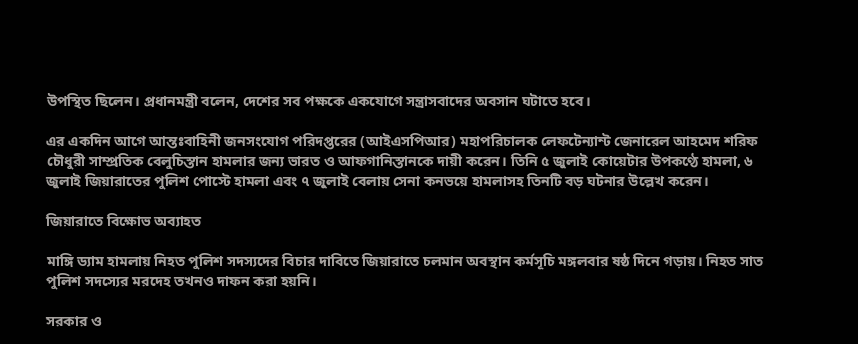উপস্থিত ছিলেন। প্রধানমন্ত্রী বলেন, দেশের সব পক্ষকে একযোগে সন্ত্রাসবাদের অবসান ঘটাতে হবে।

এর একদিন আগে আন্তঃবাহিনী জনসংযোগ পরিদপ্তরের (আইএসপিআর) মহাপরিচালক লেফটেন্যান্ট জেনারেল আহমেদ শরিফ চৌধুরী সাম্প্রতিক বেলুচিস্তান হামলার জন্য ভারত ও আফগানিস্তানকে দায়ী করেন। তিনি ৫ জুলাই কোয়েটার উপকণ্ঠে হামলা, ৬ জুলাই জিয়ারাতের পুলিশ পোস্টে হামলা এবং ৭ জুলাই বেলায় সেনা কনভয়ে হামলাসহ তিনটি বড় ঘটনার উল্লেখ করেন।

জিয়ারাতে বিক্ষোভ অব্যাহত

মাঙ্গি ড্যাম হামলায় নিহত পুলিশ সদস্যদের বিচার দাবিতে জিয়ারাতে চলমান অবস্থান কর্মসূচি মঙ্গলবার ষষ্ঠ দিনে গড়ায়। নিহত সাত পুলিশ সদস্যের মরদেহ তখনও দাফন করা হয়নি।

সরকার ও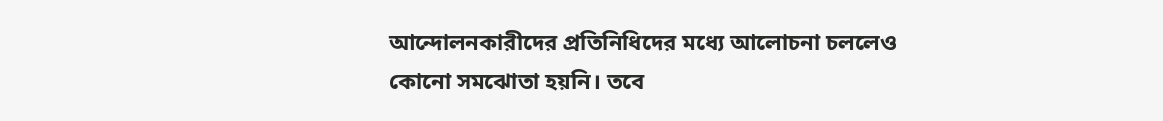আন্দোলনকারীদের প্রতিনিধিদের মধ্যে আলোচনা চললেও কোনো সমঝোতা হয়নি। তবে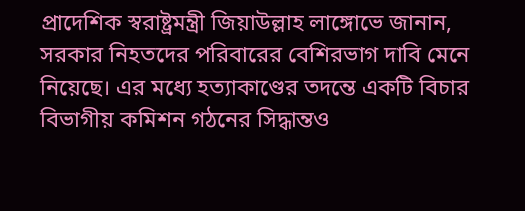প্রাদেশিক স্বরাষ্ট্রমন্ত্রী জিয়াউল্লাহ লাঙ্গোভে জানান, সরকার নিহতদের পরিবারের বেশিরভাগ দাবি মেনে নিয়েছে। এর মধ্যে হত্যাকাণ্ডের তদন্তে একটি বিচার বিভাগীয় কমিশন গঠনের সিদ্ধান্তও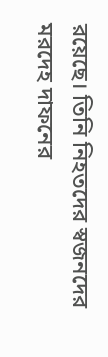রয়েছে। তিনি নিহতদের স্বজনদের মরদেহ দাফনের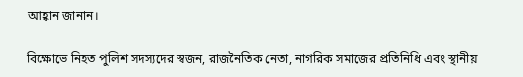আহ্বান জানান।

বিক্ষোভে নিহত পুলিশ সদস্যদের স্বজন, রাজনৈতিক নেতা, নাগরিক সমাজের প্রতিনিধি এবং স্থানীয়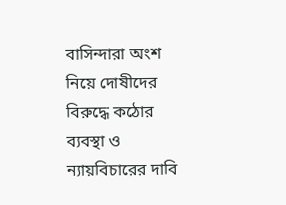বাসিন্দারা অংশ নিয়ে দোষীদের বিরুদ্ধে কঠোর ব্যবস্থা ও ন্যায়বিচারের দাবি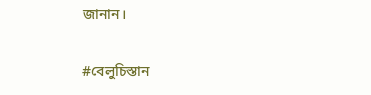জানান।

#বেলুচিস্তান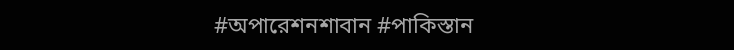#অপারেশনশাবান #পাকিস্তান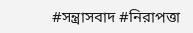#সন্ত্রাসবাদ #নিরাপত্তা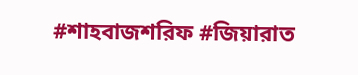#শাহবাজশরিফ #জিয়ারাত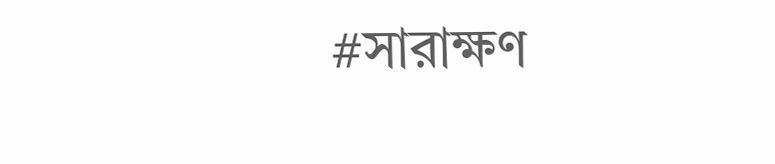#সারাক্ষণ